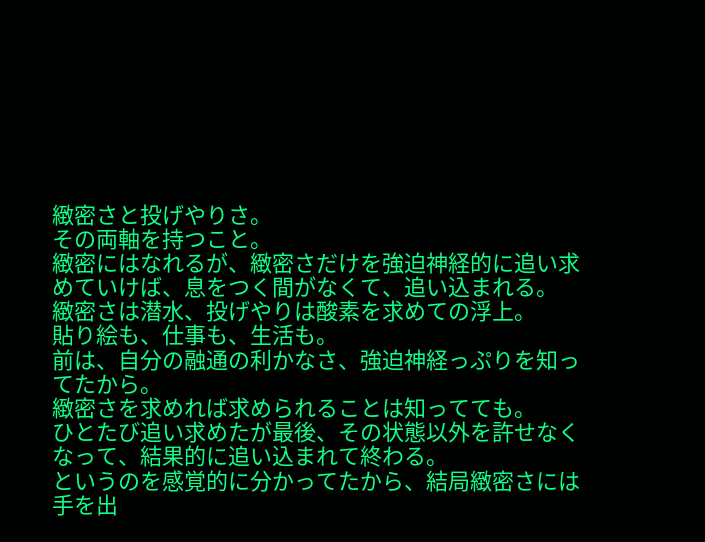緻密さと投げやりさ。
その両軸を持つこと。
緻密にはなれるが、緻密さだけを強迫神経的に追い求めていけば、息をつく間がなくて、追い込まれる。
緻密さは潜水、投げやりは酸素を求めての浮上。
貼り絵も、仕事も、生活も。
前は、自分の融通の利かなさ、強迫神経っぷりを知ってたから。
緻密さを求めれば求められることは知ってても。
ひとたび追い求めたが最後、その状態以外を許せなくなって、結果的に追い込まれて終わる。
というのを感覚的に分かってたから、結局緻密さには手を出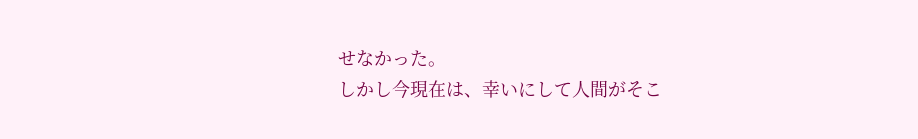せなかった。
しかし今現在は、幸いにして人間がそこ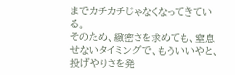までカチカチじゃなくなってきている。
そのため、緻密さを求めても、窒息せないタイミングで、もういいやと、投げやりさを発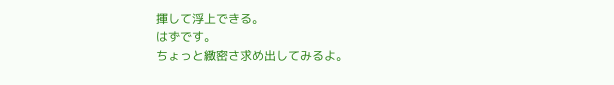揮して浮上できる。
はずです。
ちょっと緻密さ求め出してみるよ。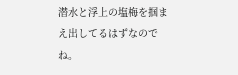潜水と浮上の塩梅を掴まえ出してるはずなのでね。